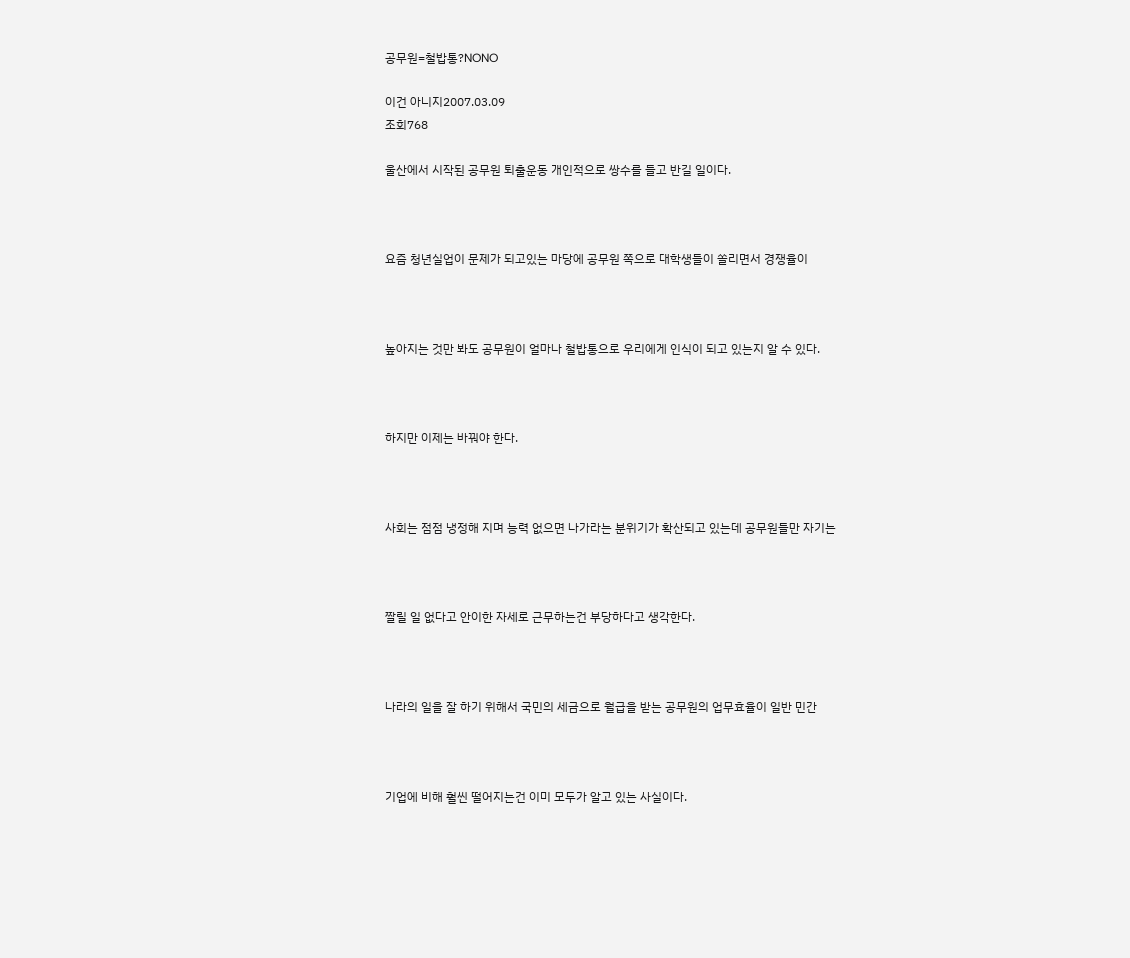공무원=철밥통?NONO

이건 아니지2007.03.09
조회768

울산에서 시작된 공무원 퇴출운동 개인적으로 쌍수를 들고 반길 일이다.



요즘 청년실업이 문제가 되고있는 마당에 공무원 쪽으로 대학생들이 쏠리면서 경쟁율이



높아지는 것만 봐도 공무원이 얼마나 철밥통으로 우리에게 인식이 되고 있는지 알 수 있다.



하지만 이제는 바꿔야 한다.



사회는 점점 냉정해 지며 능력 없으면 나가라는 분위기가 확산되고 있는데 공무원들만 자기는



짤릴 일 없다고 안이한 자세로 근무하는건 부당하다고 생각한다.



나라의 일을 잘 하기 위해서 국민의 세금으로 월급을 받는 공무원의 업무효율이 일반 민간



기업에 비해 훨씬 떨어지는건 이미 모두가 알고 있는 사실이다.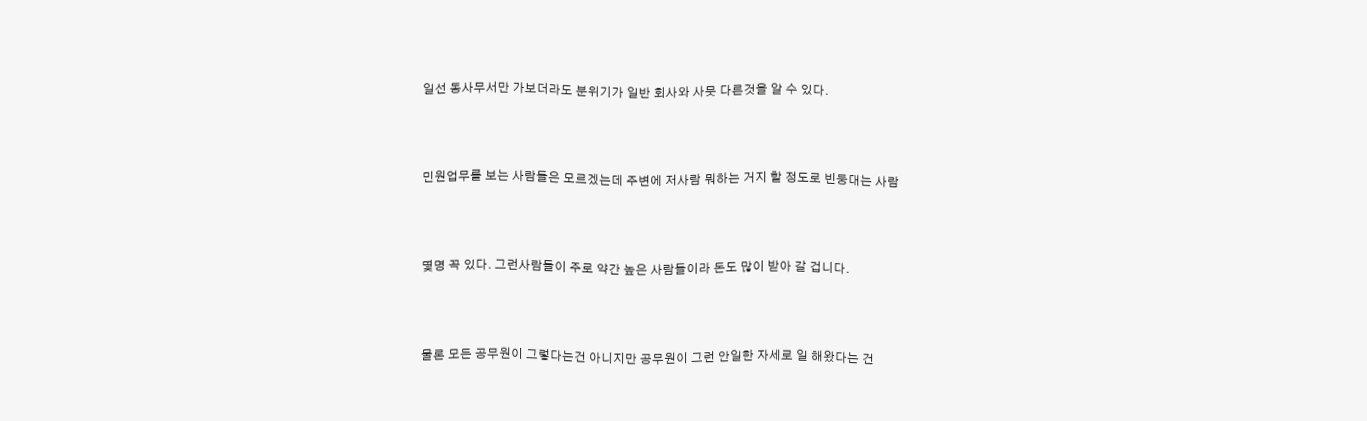일선 동사무서만 가보더라도 분위기가 일반 회사와 사뭇 다른것을 알 수 있다.



민원업무를 보는 사람들은 모르겠는데 주변에 저사람 뭐하는 거지 할 정도로 빈둥대는 사람



몇명 꼭 있다. 그런사람들이 주로 약간 높은 사람들이라 돈도 많이 받아 갈 겁니다.



물론 모든 공무원이 그렇다는건 아니지만 공무원이 그런 안일한 자세로 일 해왔다는 건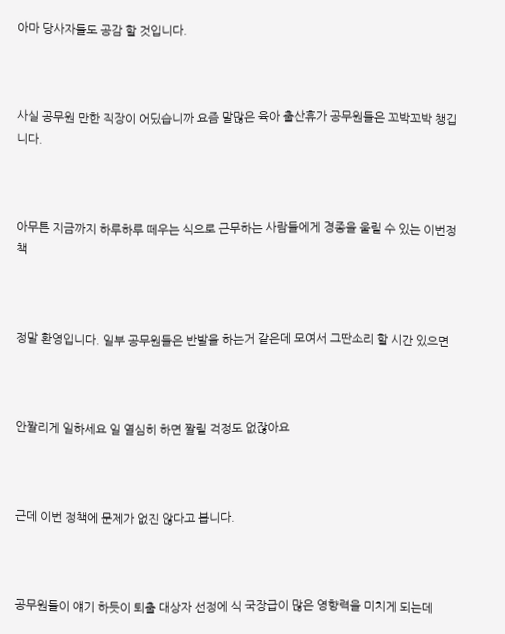아마 당사자들도 공감 할 것입니다.



사실 공무원 만한 직장이 어딨습니까 요즘 말많은 육아 출산휴가 공무원들은 꼬박꼬박 챙깁니다.



아무튼 지금까지 하루하루 떼우는 식으로 근무하는 사람들에게 경종을 울릴 수 있는 이번정책



정말 환영입니다. 일부 공무원들은 반발을 하는거 같은데 모여서 그딴소리 할 시간 있으면



안짤리게 일하세요 일 열심히 하면 짤릴 걱정도 없잖아요



근데 이번 정책에 문제가 없진 않다고 봅니다.



공무원들이 얘기 하듯이 퇴출 대상자 선정에 식 국장급이 많은 영향력을 미치게 되는데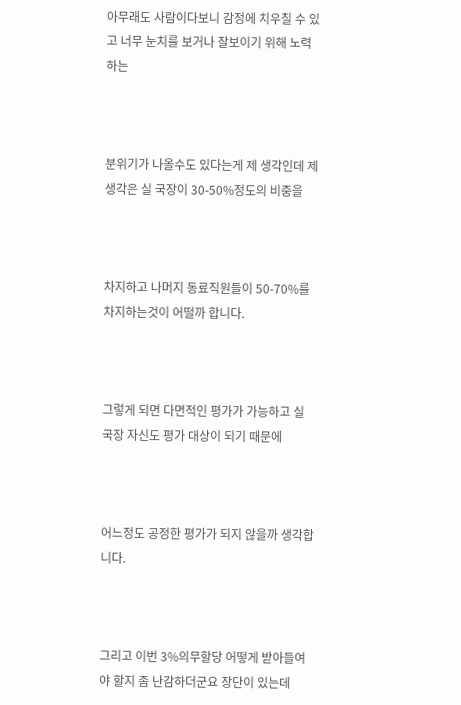아무래도 사람이다보니 감정에 치우칠 수 있고 너무 눈치를 보거나 잘보이기 위해 노력하는



분위기가 나올수도 있다는게 제 생각인데 제 생각은 실 국장이 30-50%정도의 비중을



차지하고 나머지 동료직원들이 50-70%를 차지하는것이 어떨까 합니다.



그렇게 되면 다면적인 평가가 가능하고 실 국장 자신도 평가 대상이 되기 때문에



어느정도 공정한 평가가 되지 않을까 생각합니다.



그리고 이번 3%의무할당 어떻게 받아들여야 할지 좀 난감하더군요 장단이 있는데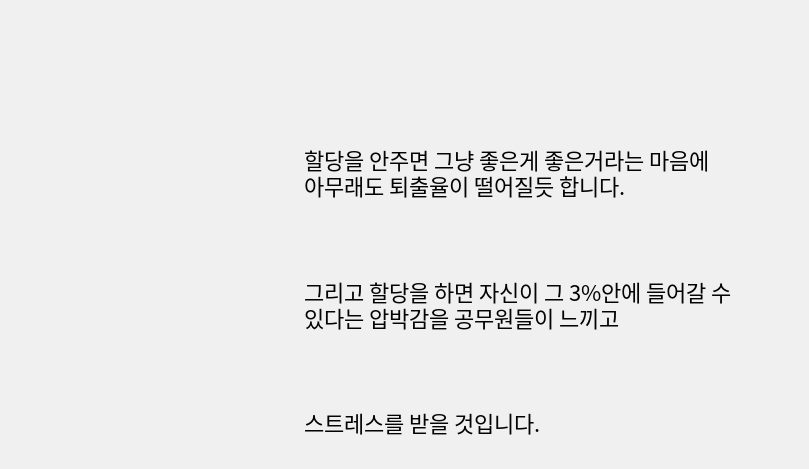할당을 안주면 그냥 좋은게 좋은거라는 마음에 아무래도 퇴출율이 떨어질듯 합니다.



그리고 할당을 하면 자신이 그 3%안에 들어갈 수 있다는 압박감을 공무원들이 느끼고



스트레스를 받을 것입니다.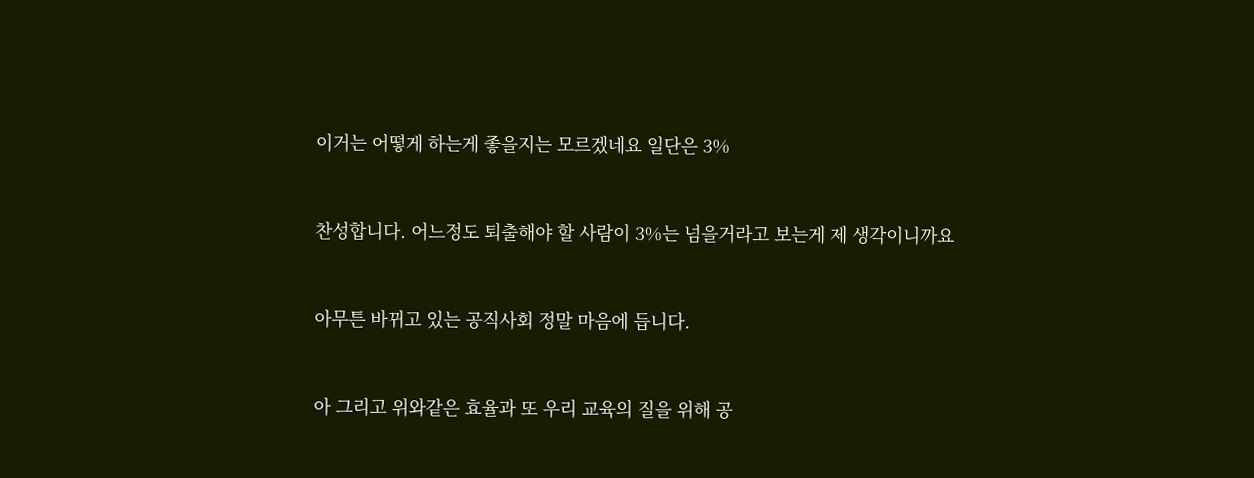이거는 어떻게 하는게 좋을지는 모르겠네요 일단은 3%



찬성합니다. 어느정도 퇴출해야 할 사람이 3%는 넘을거라고 보는게 제 생각이니까요



아무튼 바뀌고 있는 공직사회 정말 마음에 듭니다.



아 그리고 위와같은 효율과 또 우리 교육의 질을 위해 공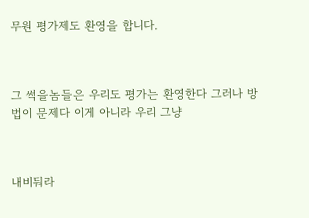무원 평가제도 환영을 합니다.



그 썩을놈들은 우리도 평가는 환영한다 그러나 방법이 문제다 이게 아니라 우리 그냥



내비둬라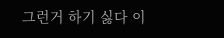그런거 하기 싫다 이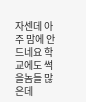자센데 아주 맘에 안드네요 학교에도 썩을놈들 많은데